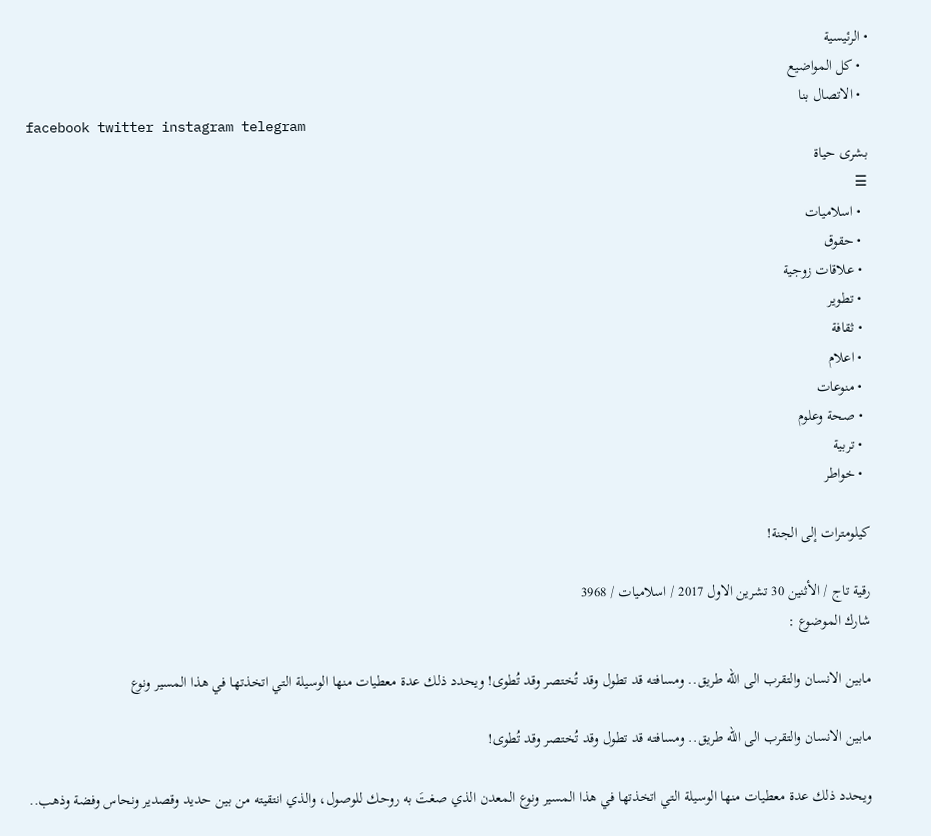• الرئيسية
  • كل المواضيع
  • الاتصال بنا
facebook twitter instagram telegram
بشرى حياة
☰
  • اسلاميات
  • حقوق
  • علاقات زوجية
  • تطوير
  • ثقافة
  • اعلام
  • منوعات
  • صحة وعلوم
  • تربية
  • خواطر

كيلومترات إلى الجنة!

رقية تاج / الأثنين 30 تشرين الاول 2017 / اسلاميات / 3968
شارك الموضوع :

مابين الانسان والتقرب الى الله طريق.. ومسافته قد تطول وقد تُختصر وقد تُطوى! ويحدد ذلك عدة معطيات منها الوسيلة التي اتخذتها في هذا المسير ونوع

مابين الانسان والتقرب الى الله طريق.. ومسافته قد تطول وقد تُختصر وقد تُطوى!

ويحدد ذلك عدة معطيات منها الوسيلة التي اتخذتها في هذا المسير ونوع المعدن الذي صغتَ به روحك للوصول، والذي انتقيته من بين حديد وقصدير ونحاس وفضة وذهب..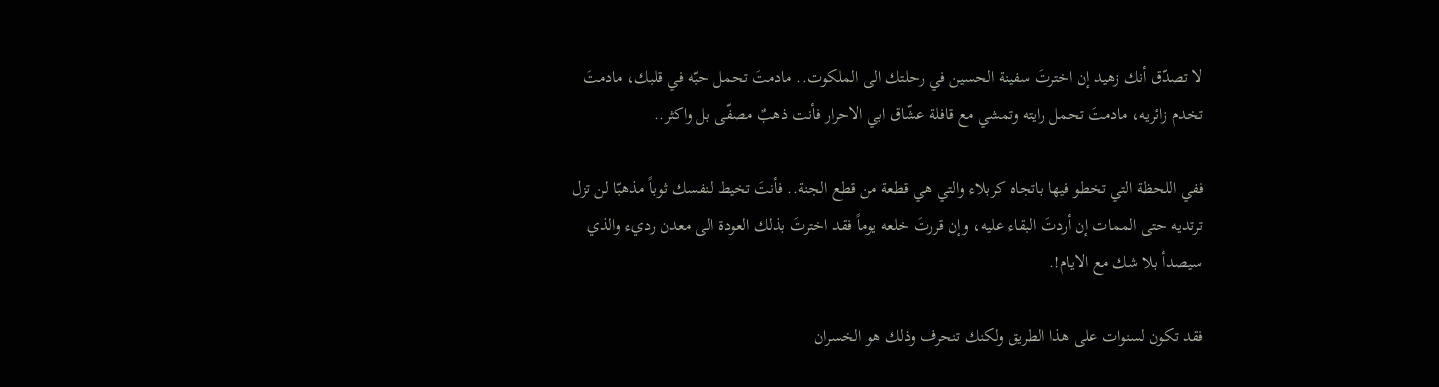لا تصدّق أنك زهيد إن اخترتَ سفينة الحسين في رحلتك الى الملكوت.. مادمتَ تحمل حبّه في قلبك، مادمتَ تخدم زائريه، مادمتَ تحمل رايته وتمشي مع قافلة عشّاق ابي الاحرار فأنت ذهبٌ مصفّى بل واكثر..

ففي اللحظة التي تخطو فيها باتجاه كربلاء والتي هي قطعة من قطع الجنة.. فأنتَ تخيط لنفسك ثوباً مذهبّا لن تزل ترتديه حتى الممات إن أردتَ البقاء عليه، وإن قررتَ خلعه يوماً فقد اخترتَ بذلك العودة الى معدن رديء والذي سيصدأ بلا شك مع الايام!.

فقد تكون لسنوات على هذا الطريق ولكنك تنحرف وذلك هو الخسران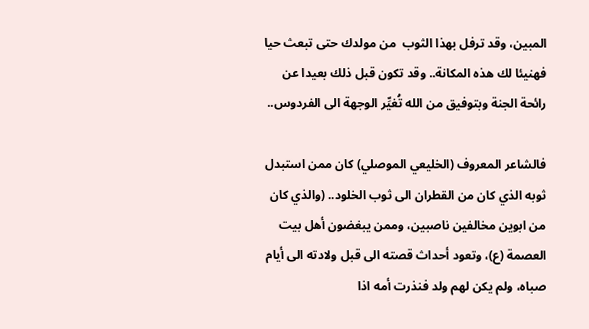المبين، وقد ترفل بهذا الثوب  من مولدك حتى تبعث حيا فهنيئا لك هذه المكانة.. وقد تكون قبل ذلك بعيدا عن رائحة الجنة وبتوفيق من الله تُغيِّر الوجهة الى الفردوس..

فالشاعر المعروف (الخليعي الموصلي) كان ممن استبدل ثوبه الذي كان من القطران الى ثوب الخلود.. (والذي كان من ابوين مخالفين ناصبين، وممن يبغضون أهل بيت العصمة (ع)، وتعود أحداث قصته الى قبل ولادته الى أيام صباه، ولم يكن لهم ولد فنذرت أمه اذا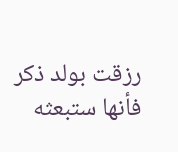رزقت بولد ذكر فأنها ستبعثه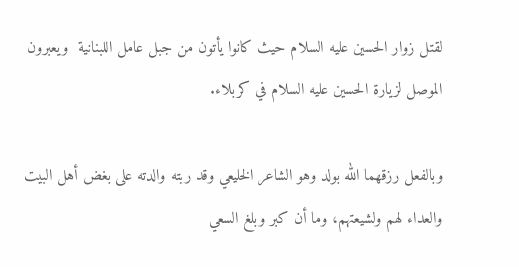لقتل زوار الحسين عليه السلام حيث كانوا يأتون من جبل عامل اللبنانية  ويعبرون الموصل لزيارة الحسين عليه السلام في كربلاء.

وبالفعل رزقهما الله بولد وهو الشاعر الخليعي وقد ربته والدته على بغض أهل البيت والعداء لهم ولشيعتهم، وما أن كبر وبلغ السعي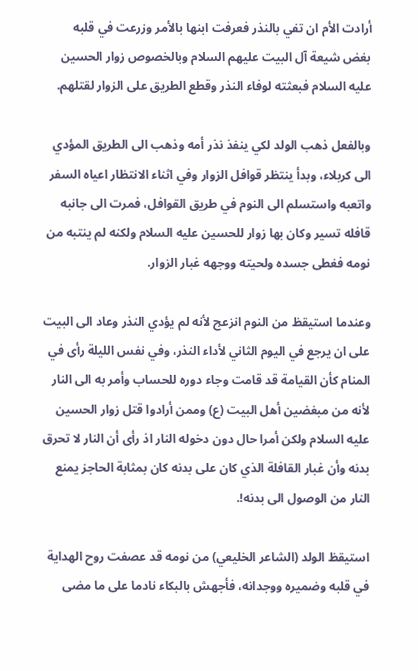أرادت الأم ان تفي بالنذر فعرفت ابنها بالأمر وزرعت في قلبه بغض شيعة آل البيت عليهم السلام وبالخصوص زوار الحسين عليه السلام فبعثته لوفاء النذر وقطع الطريق على الزوار لقتلهم.

وبالفعل ذهب الولد لكي ينفذ نذر أمه وذهب الى الطريق المؤدي الى كربلاء، وبدأ ينتظر قوافل الزوار وفي اثناء الانتظار اعياه السفر واتعبه واستسلم الى النوم في طريق القوافل، فمرت الى جانبه قافله تسير وكان بها زوار للحسين عليه السلام ولكنه لم ينتبه من نومه فغطى جسده ولحيته ووجهه غبار الزوار.

وعندما استيقظ من النوم انزعج لأنه لم يؤدي النذر وعاد الى البيت على ان يرجع في اليوم الثاني لأداء النذر، وفي نفس الليلة رأى في المنام كأن القيامة قد قامت وجاء دوره للحساب وأمر به الى النار لأنه من مبغضين أهل البيت (ع) وممن أرادوا قتل زوار الحسين عليه السلام ولكن أمرا حال دون دخوله النار اذ رأى أن النار لا تحرق بدنه وأن غبار القافلة الذي كان على بدنه كان بمثابة الحاجز يمنع النار من الوصول الى بدنه!.

استيقظ الولد (الشاعر الخليعي) من نومه قد عصفت روح الهداية في قلبه وضميره ووجدانه، فأجهش بالبكاء نادما على ما مضى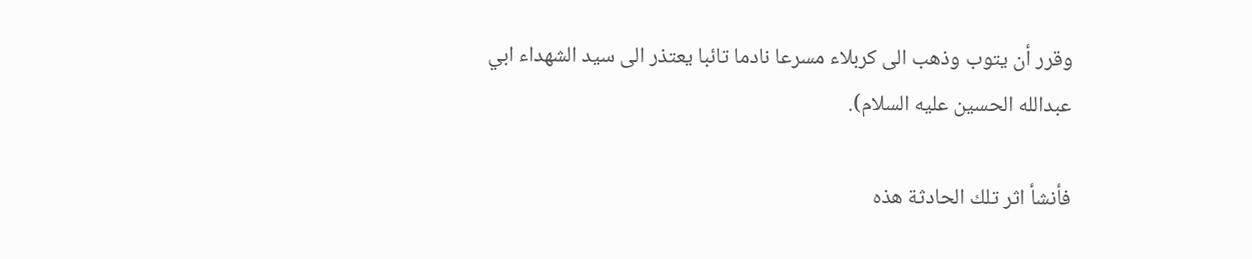وقرر أن يتوب وذهب الى كربلاء مسرعا نادما تائبا يعتذر الى سيد الشهداء ابي عبدالله الحسين عليه السلام).

فأنشأ اثر تلك الحادثة هذه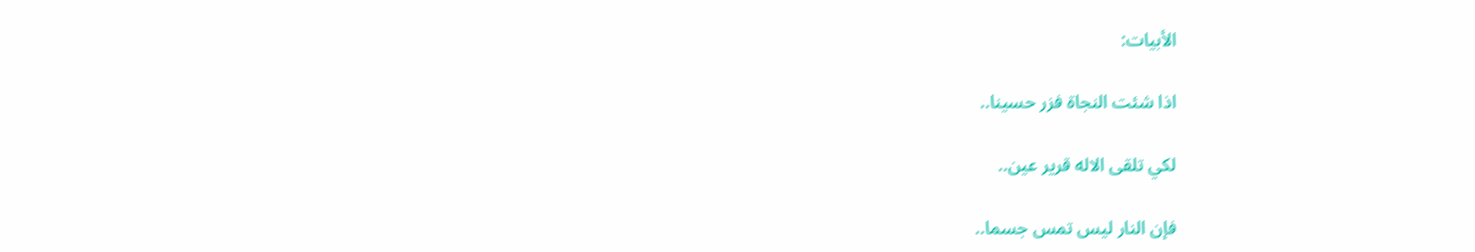الأبيات:

اذا شئت النجاة فزر حسينا..

لكي تلقى الاله قرير عين..

فإن النار ليس تمس جسما..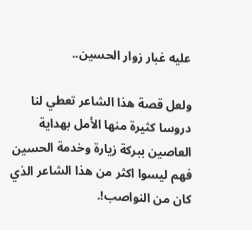عليه غبار زوار الحسين..

ولعل قصة هذا الشاعر تعطي لنا دروسا كثيرة منها الأمل بهداية العاصين ببركة زيارة وخدمة الحسين فهم ليسوا اكثر من هذا الشاعر الذي كان من النواصب!.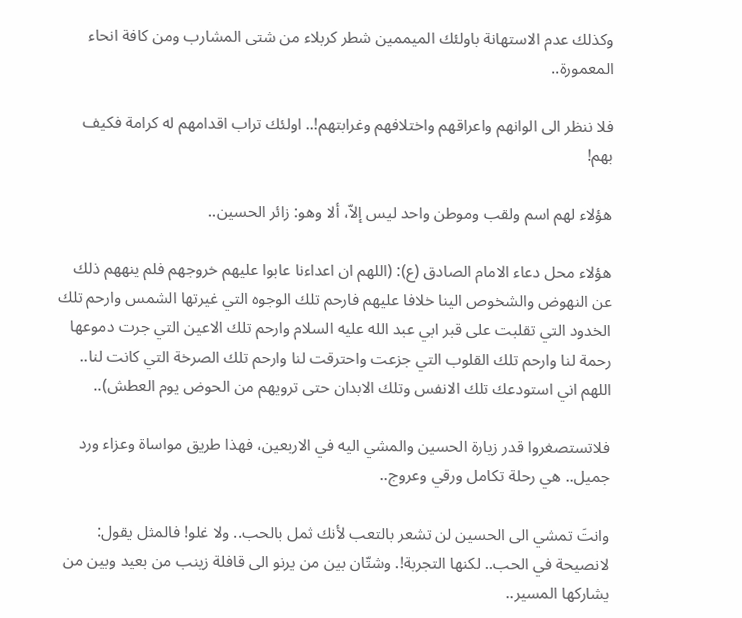وكذلك عدم الاستهانة باولئك الميممين شطر كربلاء من شتى المشارب ومن كافة انحاء المعمورة..

فلا ننظر الى الوانهم واعراقهم واختلافهم وغرابتهم!.. اولئك تراب اقدامهم له كرامة فكيف بهم!

هؤلاء لهم اسم ولقب وموطن واحد ليس إلاّ، ألا وهو: زائر الحسين..

هؤلاء محل دعاء الامام الصادق (ع): (اللهم ان اعداءنا عابوا عليهم خروجهم فلم ينههم ذلك عن النهوض والشخوص الينا خلافا عليهم فارحم تلك الوجوه التي غيرتها الشمس وارحم تلك الخدود التي تقلبت على قبر ابي عبد الله عليه السلام وارحم تلك الاعين التي جرت دموعها رحمة لنا وارحم تلك القلوب التي جزعت واحترقت لنا وارحم تلك الصرخة التي كانت لنا.. اللهم اني استودعك تلك الانفس وتلك الابدان حتى ترويهم من الحوض يوم العطش)..

فلاتستصغروا قدر زيارة الحسين والمشي اليه في الاربعين، فهذا طريق مواساة وعزاء ورد جميل.. هي رحلة تكامل ورقي وعروج..

وانتَ تمشي الى الحسين لن تشعر بالتعب لأنك ثمل بالحب.. ولا غلو! فالمثل يقول: لانصيحة في الحب.. لكنها التجربة!. وشتّان بين من يرنو الى قافلة زينب من بعيد وبين من يشاركها المسير..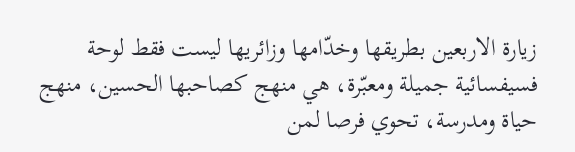زيارة الاربعين بطريقها وخدّامها وزائريها ليست فقط لوحة فسيفسائية جميلة ومعبّرة، هي منهج كصاحبها الحسين، منهج حياة ومدرسة، تحوي فرصا لمن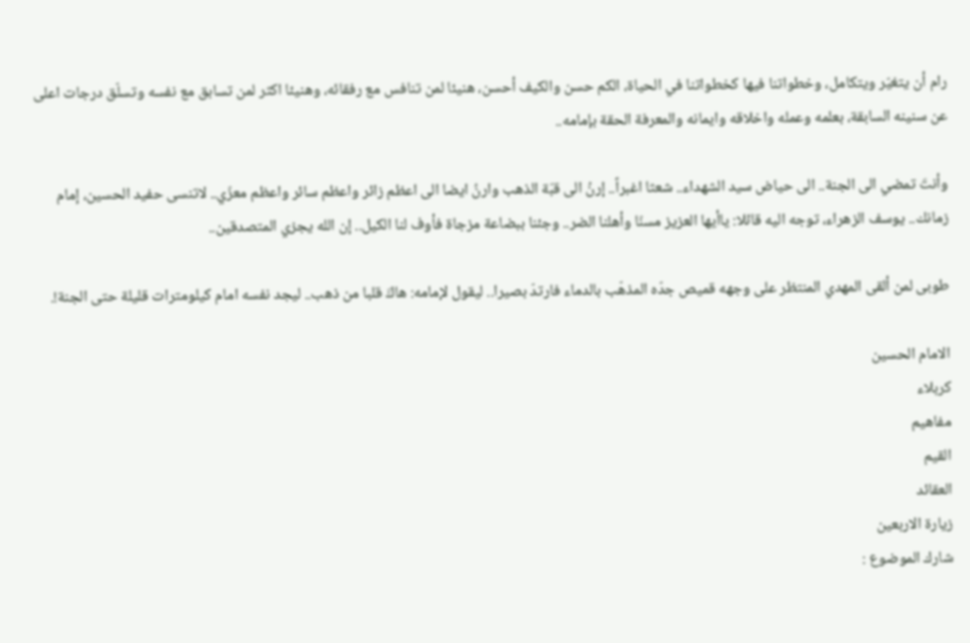رام أن يتغيّر ويتكامل، وخطواتنا فيها كخطواتنا في الحياة، الكم حسن والكيف أحسن، هنيئا لمن تنافس مع رفقائه، وهنيئا اكثر لمن تسابق مع نفسه وتسلّق درجات اعلى عن سنينه السابقة، بعلمه وعمله واخلاقه وايمانه والمعرفة الحقة بإمامه..

وأنتَ تمضي الى الجنة.. الى حياض سيد الشهداء.. شعثا اغبراً.. إرنُ الى قبّة الذهب وارنُ ايضا الى اعظم زائر واعظم سائر واعظم معزّي.. لاتنسى حفيد الحسين، إمام زمانك.. يوسف الزهراء، توجه اليه قائلا: ياأيها العزيز مسنّا وأهلنا الضر.. وجئنا ببضاعة مزجاة فأوف لنا الكيل.. إن الله يجزي المتصدقين..

طوبى لمن ألقى المهدي المنتظر على وجهه قميص جدّه المذهّب بالدماء فارتدّ بصيرا.. ليقول لإمامه: هاكَ قلبا من ذهب.. ليجد نفسه امام كيلومترات قليلة حتى الجنة!.

الامام الحسين
كربلاء
مفاهيم
القيم
العقائد
زيارة الاربعين
شارك الموضوع :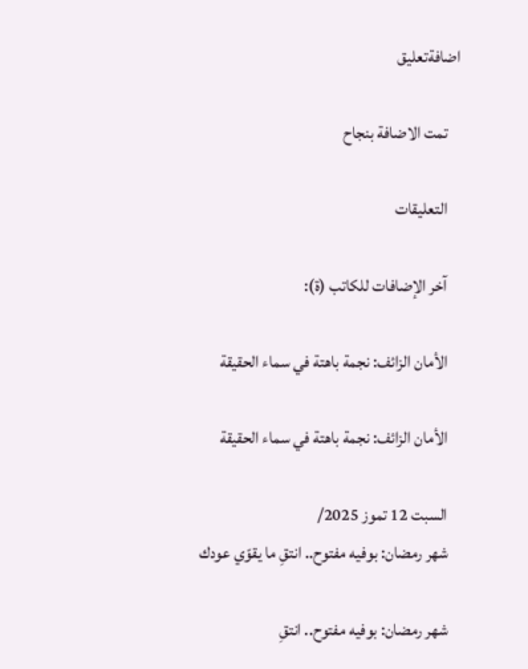اضافةتعليق

    تمت الاضافة بنجاح

    التعليقات

    آخر الإضافات للكاتب (ة):

    الأمان الزائف: نجمة باهتة في سماء الحقيقة

    الأمان الزائف: نجمة باهتة في سماء الحقيقة

    السبت 12 تموز 2025/
    شهر رمضان: بوفيه مفتوح.. انتقِ ما يقوّي عودك

    شهر رمضان: بوفيه مفتوح.. انتقِ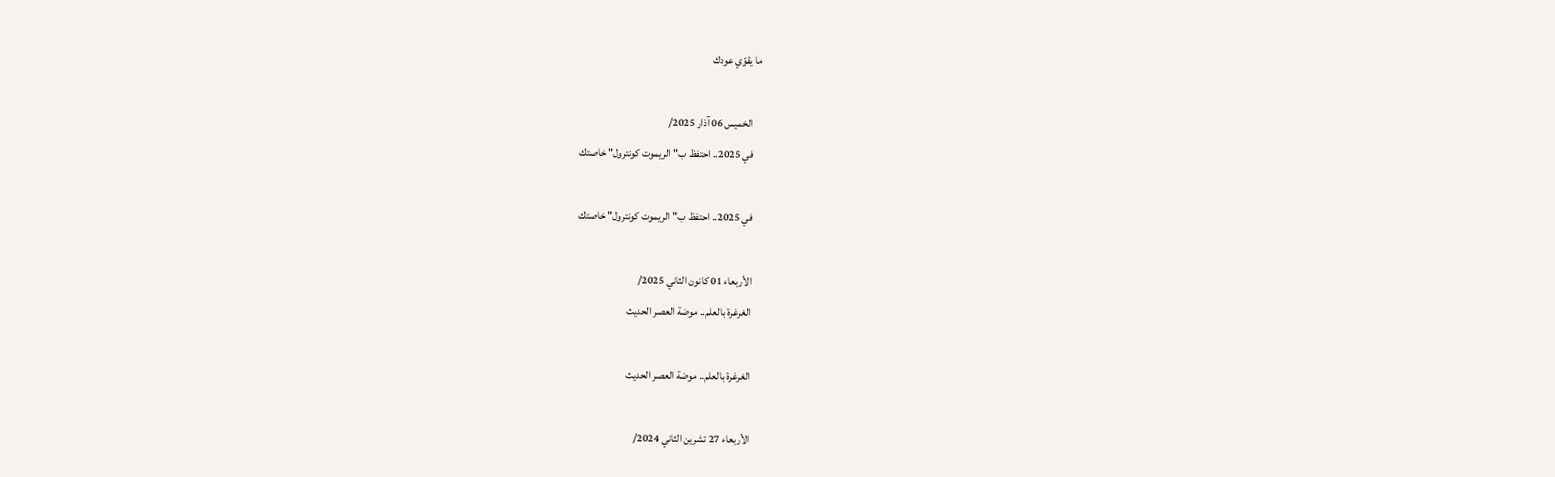ما يقوّي عودك

    الخميس 06 آذار 2025/
    في 2025.. احتفظ ب"الريموت كونترول" خاصتك

    في 2025.. احتفظ ب"الريموت كونترول" خاصتك

    الأربعاء 01 كانون الثاني 2025/
    الغرغرة بالعلم.. موضة العصر الحديث

    الغرغرة بالعلم.. موضة العصر الحديث

    الأربعاء 27 تشرين الثاني 2024/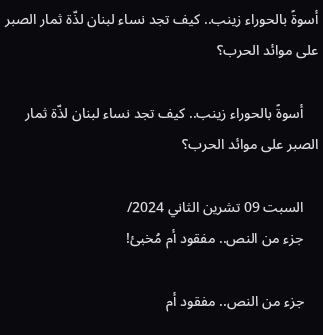أسوةً بالحوراء زينب.. كيف تجد نساء لبنان لذّة ثمار الصبر على موائد الحرب؟

    أسوةً بالحوراء زينب.. كيف تجد نساء لبنان لذّة ثمار الصبر على موائد الحرب؟

    السبت 09 تشرين الثاني 2024/
    جزء من النص.. مفقود أم مُخبئ!

    جزء من النص.. مفقود أم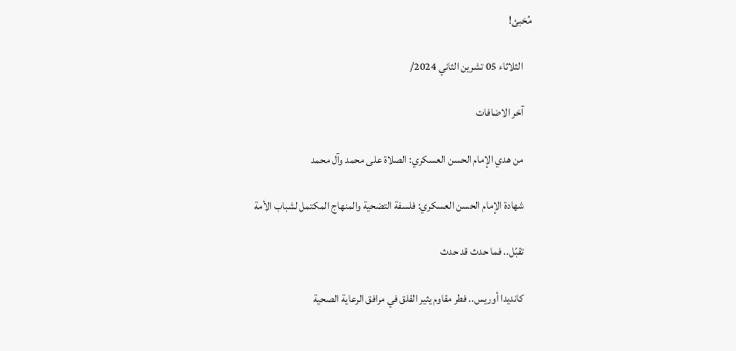مُخبئ!

    الثلاثاء 05 تشرين الثاني 2024/

    آخر الاضافات

    من هدي الإمام الحسن العسكري: الصلاة على محمد وآل محمد

    شهادة الإمام الحسن العسكري: فلسفة التضحية والمنهاج المكتمل لشباب الأمة

    تقبّل.. فما حدث قد حدث

    كانديدا أوريس.. فطر مقاوم يثير القلق في مرافق الرعاية الصحية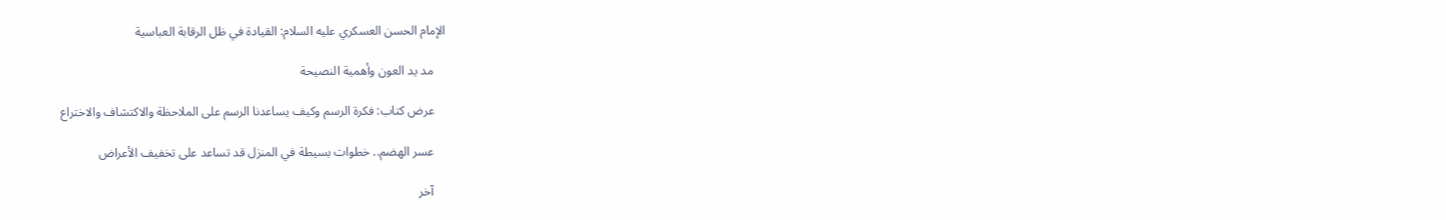الإمام الحسن العسكري عليه السلام: القيادة في ظل الرقابة العباسية

    مد يد العون وأهمية النصيحة

    عرض كتاب: فكرة الرسم وكيف يساعدنا الرسم على الملاحظة والاكتشاف والاختراع

    عسر الهضم.. خطوات بسيطة في المنزل قد تساعد على تخفيف الأعراض

    آخر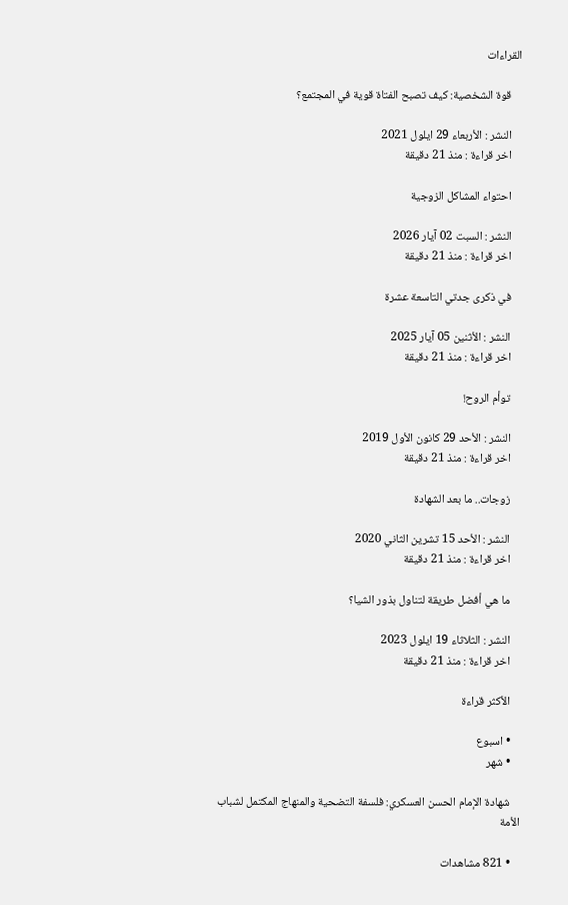القراءات

    قوة الشخصية: كيف تصبح الفتاة قوية في المجتمع؟

    النشر : الأربعاء 29 ايلول 2021
    اخر قراءة : منذ 21 دقيقة

    احتواء المشاكل الزوجية

    النشر : السبت 02 آيار 2026
    اخر قراءة : منذ 21 دقيقة

    في ذكرى جدتي التاسعة عشرة

    النشر : الأثنين 05 آيار 2025
    اخر قراءة : منذ 21 دقيقة

    توأم الروح!

    النشر : الأحد 29 كانون الأول 2019
    اخر قراءة : منذ 21 دقيقة

    زوجات.. ما بعد الشهادة

    النشر : الأحد 15 تشرين الثاني 2020
    اخر قراءة : منذ 21 دقيقة

    ما هي أفضل طريقة لتناول بذور الشيا؟

    النشر : الثلاثاء 19 ايلول 2023
    اخر قراءة : منذ 21 دقيقة

    الأكثر قراءة

    • اسبوع
    • شهر

    شهادة الإمام الحسن العسكري: فلسفة التضحية والمنهاج المكتمل لشباب الأمة

    • 821 مشاهدات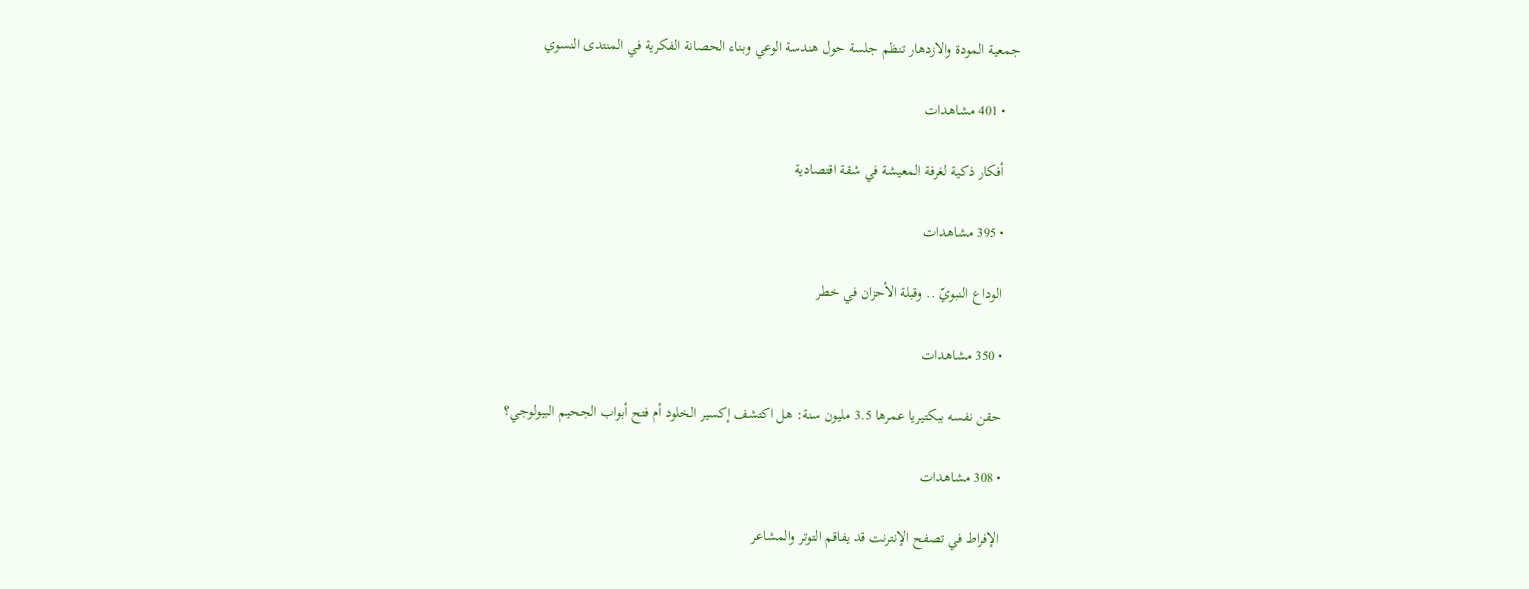جمعية المودة والازدهار تنظم جلسة حول هندسة الوعي وبناء الحصانة الفكرية في المنتدى النسوي

    • 401 مشاهدات

    أفكار ذكية لغرفة المعيشة في شقة اقتصادية

    • 395 مشاهدات

    الوداع النبويّ .. وقبلة الأحزان في خطر

    • 350 مشاهدات

    حقن نفسه ببكتيريا عمرها 3.5 مليون سنة: هل اكتشف إكسير الخلود أم فتح أبواب الجحيم البيولوجي؟

    • 308 مشاهدات

    الإفراط في تصفح الإنترنت قد يفاقم التوتر والمشاعر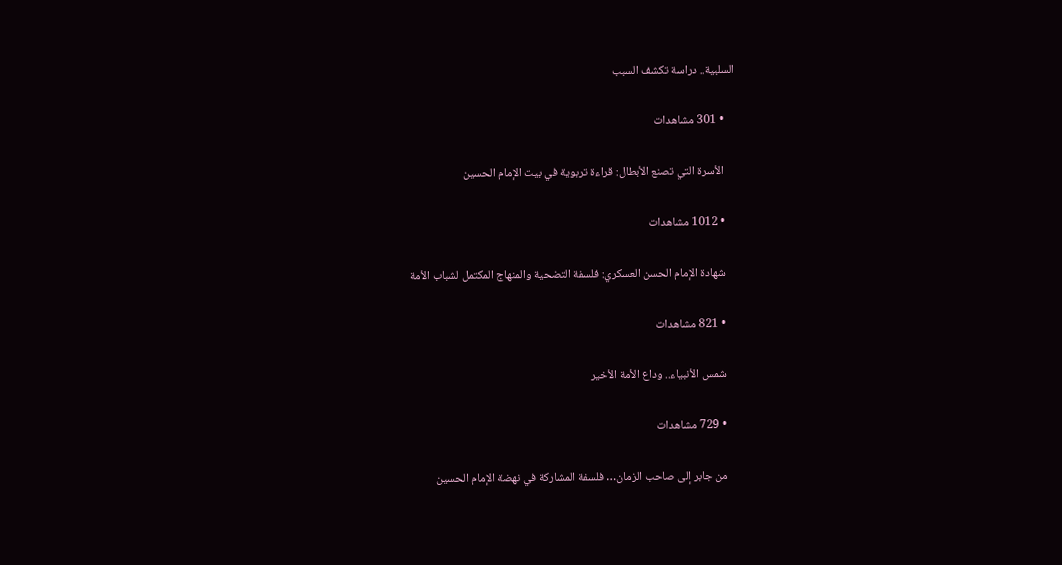السلبية.. دراسة تكشف السبب

    • 301 مشاهدات

    الأسرة التي تصنع الأبطال: قراءة تربوية في بيت الإمام الحسين

    • 1012 مشاهدات

    شهادة الإمام الحسن العسكري: فلسفة التضحية والمنهاج المكتمل لشباب الأمة

    • 821 مشاهدات

    شمس الأنبياء.. وداع الأمة الأخير

    • 729 مشاهدات

    من جابر إلى صاحب الزمان… فلسفة المشاركة في نهضة الإمام الحسين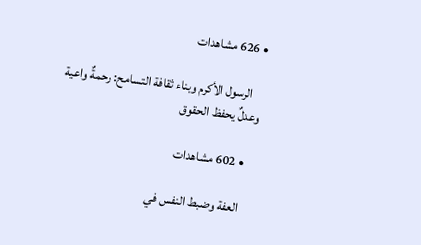• 626 مشاهدات

    الرسول الأكرم وبناء ثقافة التسامح: رحمةٌ واعية وعدلٌ يحفظ الحقوق

    • 602 مشاهدات

    العفة وضبط النفس في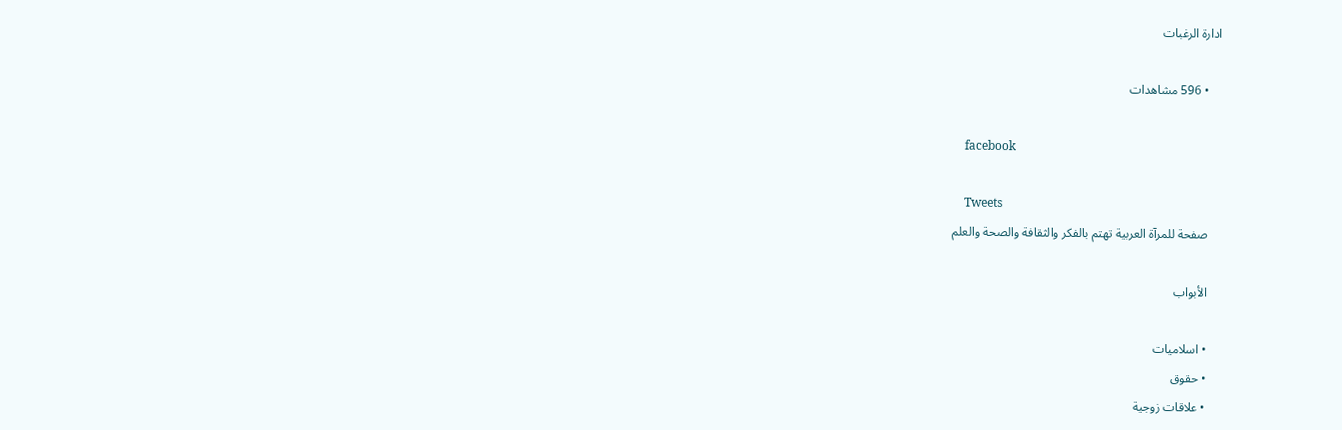ادارة الرغبات

    • 596 مشاهدات

    facebook

    Tweets
    صفحة للمرآة العربية تهتم بالفكر والثقافة والصحة والعلم

    الأبواب

    • اسلاميات
    • حقوق
    • علاقات زوجية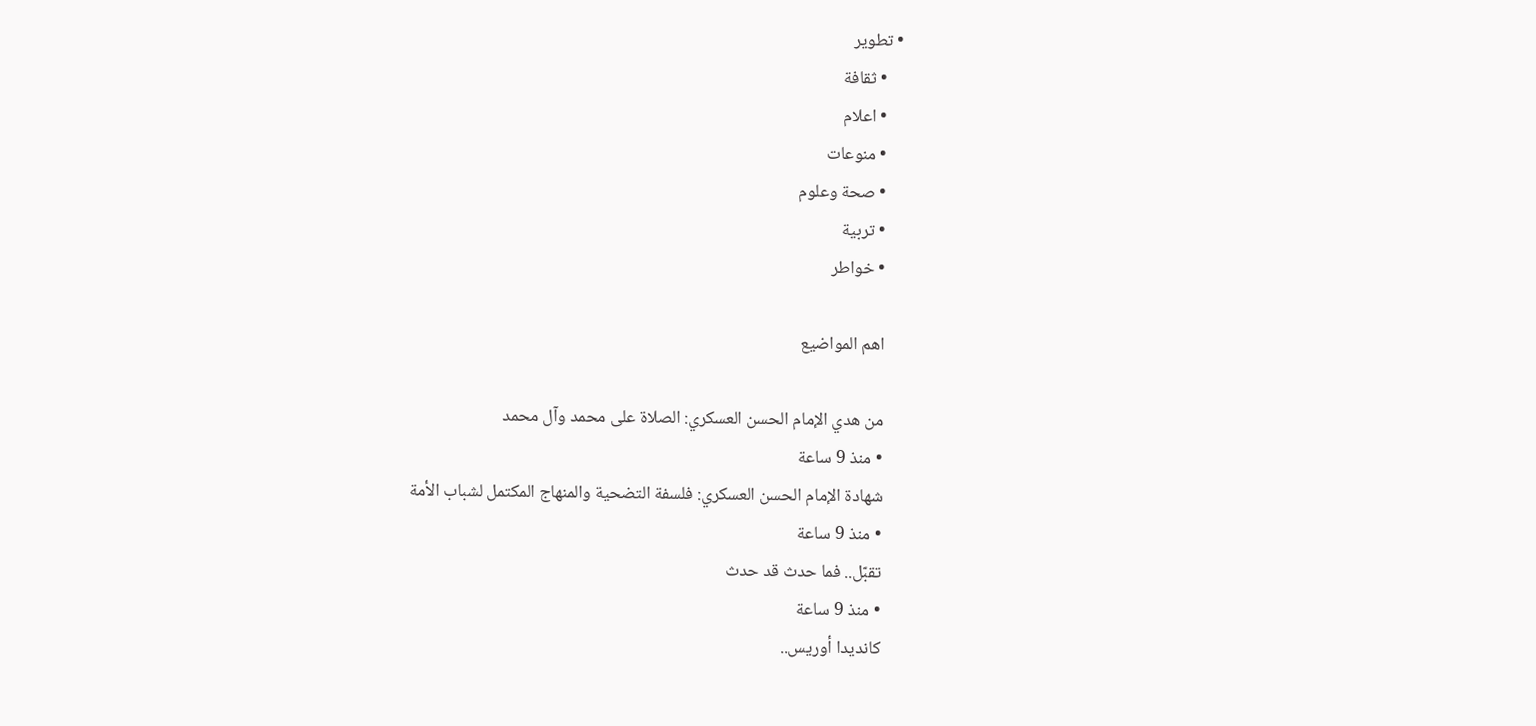• تطوير
    • ثقافة
    • اعلام
    • منوعات
    • صحة وعلوم
    • تربية
    • خواطر

    اهم المواضيع

    من هدي الإمام الحسن العسكري: الصلاة على محمد وآل محمد
    • منذ 9 ساعة
    شهادة الإمام الحسن العسكري: فلسفة التضحية والمنهاج المكتمل لشباب الأمة
    • منذ 9 ساعة
    تقبّل.. فما حدث قد حدث
    • منذ 9 ساعة
    كانديدا أوريس..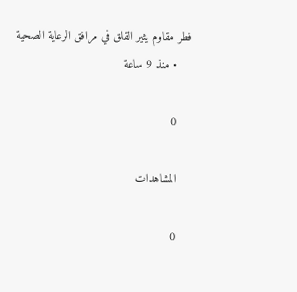فطر مقاوم يثير القلق في مرافق الرعاية الصحية
    • منذ 9 ساعة

    0

    المشاهدات

    0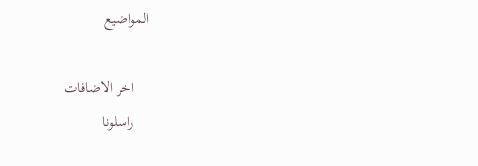المواضيع

    اخر الاضافات
    راسلونا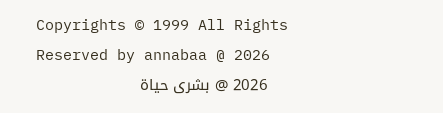Copyrights © 1999 All Rights Reserved by annabaa @ 2026
    2026 @ بشرى حياة